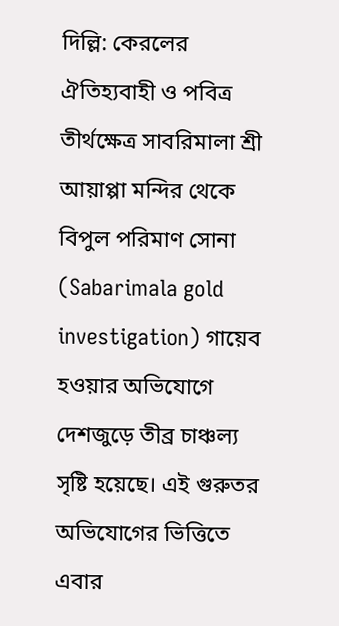দিল্লি: কেরলের ঐতিহ্যবাহী ও পবিত্র তীর্থক্ষেত্র সাবরিমালা শ্রী আয়াপ্পা মন্দির থেকে বিপুল পরিমাণ সোনা (Sabarimala gold investigation) গায়েব হওয়ার অভিযোগে দেশজুড়ে তীব্র চাঞ্চল্য সৃষ্টি হয়েছে। এই গুরুতর অভিযোগের ভিত্তিতে এবার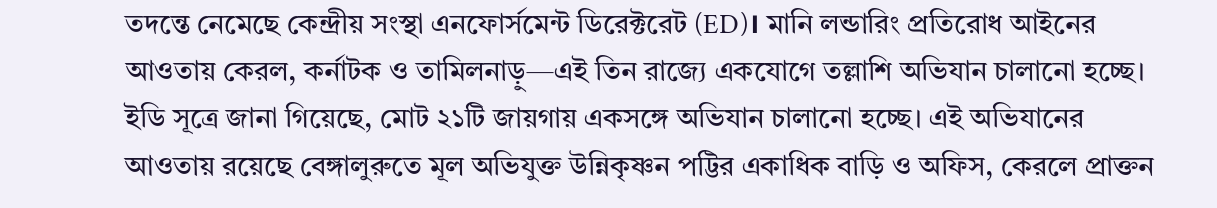তদন্তে নেমেছে কেন্দ্রীয় সংস্থা এনফোর্সমেন্ট ডিরেক্টরেট (ED)। মানি লন্ডারিং প্রতিরোধ আইনের আওতায় কেরল, কর্নাটক ও তামিলনাড়ু—এই তিন রাজ্যে একযোগে তল্লাশি অভিযান চালানো হচ্ছে।
ইডি সূত্রে জানা গিয়েছে, মোট ২১টি জায়গায় একসঙ্গে অভিযান চালানো হচ্ছে। এই অভিযানের আওতায় রয়েছে বেঙ্গালুরুতে মূল অভিযুক্ত উন্নিকৃষ্ণন পট্টির একাধিক বাড়ি ও অফিস, কেরলে প্রাক্তন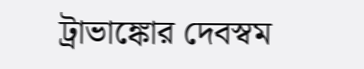ট্রাভাঙ্কোর দেবস্বম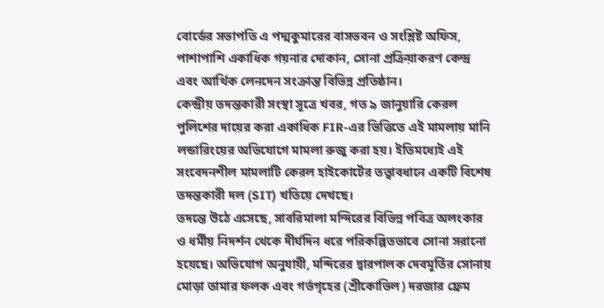বোর্ডের সভাপতি এ পদ্মকুমারের বাসভবন ও সংশ্লিষ্ট অফিস, পাশাপাশি একাধিক গয়নার দোকান, সোনা প্রক্রিয়াকরণ কেন্দ্র এবং আর্থিক লেনদেন সংক্রান্ত বিভিন্ন প্রতিষ্ঠান।
কেন্দ্রীয় তদন্তকারী সংস্থা সূত্রে খবর, গত ৯ জানুয়ারি কেরল পুলিশের দায়ের করা একাধিক FIR-এর ভিত্তিতে এই মামলায় মানি লন্ডারিংয়ের অভিযোগে মামলা রুজু করা হয়। ইতিমধ্যেই এই সংবেদনশীল মামলাটি কেরল হাইকোর্টের তত্ত্বাবধানে একটি বিশেষ তদন্তকারী দল (SIT) খতিয়ে দেখছে।
তদন্তে উঠে এসেছে, সাবরিমালা মন্দিরের বিভিন্ন পবিত্র অলংকার ও ধর্মীয় নিদর্শন থেকে দীর্ঘদিন ধরে পরিকল্পিতভাবে সোনা সরানো হয়েছে। অভিযোগ অনুযায়ী, মন্দিরের দ্বারপালক দেবমূর্তির সোনায় মোড়া তামার ফলক এবং গর্ভগৃহের (শ্রীকোভিল) দরজার ফ্রেম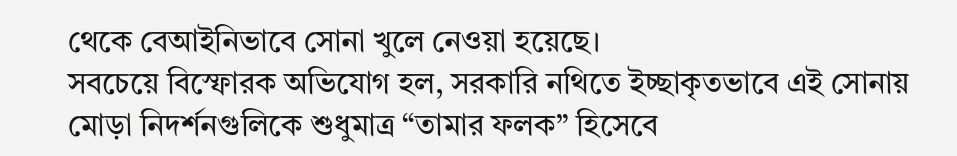থেকে বেআইনিভাবে সোনা খুলে নেওয়া হয়েছে।
সবচেয়ে বিস্ফোরক অভিযোগ হল, সরকারি নথিতে ইচ্ছাকৃতভাবে এই সোনায় মোড়া নিদর্শনগুলিকে শুধুমাত্র “তামার ফলক” হিসেবে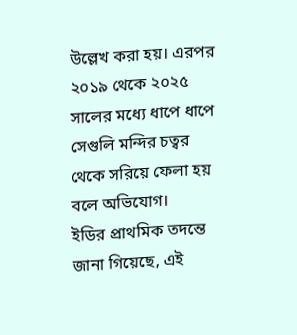উল্লেখ করা হয়। এরপর ২০১৯ থেকে ২০২৫ সালের মধ্যে ধাপে ধাপে সেগুলি মন্দির চত্বর থেকে সরিয়ে ফেলা হয় বলে অভিযোগ।
ইডির প্রাথমিক তদন্তে জানা গিয়েছে, এই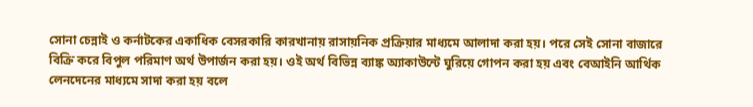সোনা চেন্নাই ও কর্নাটকের একাধিক বেসরকারি কারখানায় রাসায়নিক প্রক্রিয়ার মাধ্যমে আলাদা করা হয়। পরে সেই সোনা বাজারে বিক্রি করে বিপুল পরিমাণ অর্থ উপার্জন করা হয়। ওই অর্থ বিভিন্ন ব্যাঙ্ক অ্যাকাউন্টে ঘুরিয়ে গোপন করা হয় এবং বেআইনি আর্থিক লেনদেনের মাধ্যমে সাদা করা হয় বলে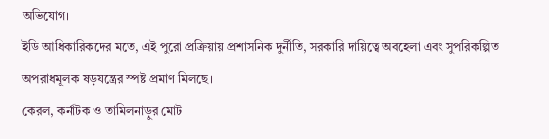অভিযোগ।
ইডি আধিকারিকদের মতে, এই পুরো প্রক্রিয়ায় প্রশাসনিক দুর্নীতি, সরকারি দায়িত্বে অবহেলা এবং সুপরিকল্পিত অপরাধমূলক ষড়যন্ত্রের স্পষ্ট প্রমাণ মিলছে।
কেরল, কর্নাটক ও তামিলনাড়ুর মোট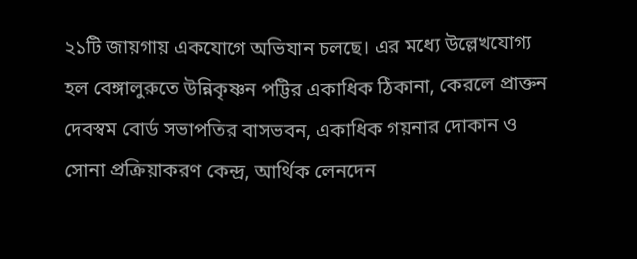২১টি জায়গায় একযোগে অভিযান চলছে। এর মধ্যে উল্লেখযোগ্য হল বেঙ্গালুরুতে উন্নিকৃষ্ণন পট্টির একাধিক ঠিকানা, কেরলে প্রাক্তন দেবস্বম বোর্ড সভাপতির বাসভবন, একাধিক গয়নার দোকান ও সোনা প্রক্রিয়াকরণ কেন্দ্র, আর্থিক লেনদেন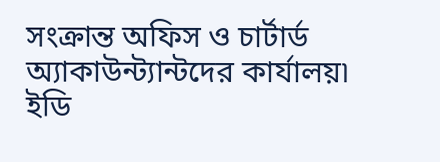সংক্রান্ত অফিস ও চার্টার্ড অ্যাকাউন্ট্যান্টদের কার্যালয়৷
ইডি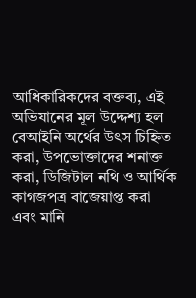আধিকারিকদের বক্তব্য, এই অভিযানের মূল উদ্দেশ্য হল বেআইনি অর্থের উৎস চিহ্নিত করা, উপভোক্তাদের শনাক্ত করা, ডিজিটাল নথি ও আর্থিক কাগজপত্র বাজেয়াপ্ত করা এবং মানি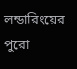লন্ডারিংয়ের পুরো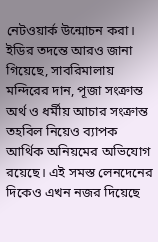নেটওয়ার্ক উন্মোচন করা।
ইডির তদন্তে আরও জানা গিয়েছে, সাবরিমালায় মন্দিরের দান, পূজা সংক্রান্ত অর্থ ও ধর্মীয় আচার সংক্রান্ত তহবিল নিয়েও ব্যাপক আর্থিক অনিয়মের অভিযোগ রয়েছে। এই সমস্ত লেনদেনের দিকেও এখন নজর দিয়েছে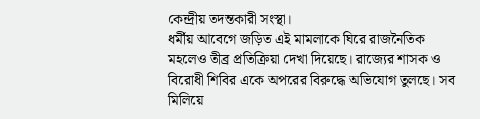কেন্দ্রীয় তদন্তকারী সংস্থা।
ধর্মীয় আবেগে জড়িত এই মামলাকে ঘিরে রাজনৈতিক মহলেও তীব্র প্রতিক্রিয়া দেখা দিয়েছে। রাজ্যের শাসক ও বিরোধী শিবির একে অপরের বিরুদ্ধে অভিযোগ তুলছে। সব মিলিয়ে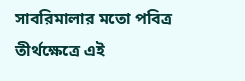সাবরিমালার মতো পবিত্র তীর্থক্ষেত্রে এই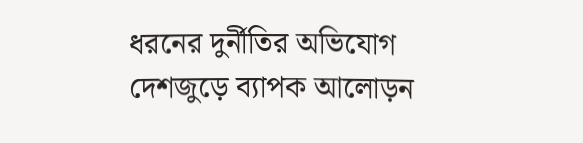ধরনের দুর্নীতির অভিযোগ দেশজুড়ে ব্যাপক আলোড়ন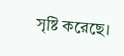সৃষ্টি করেছে।